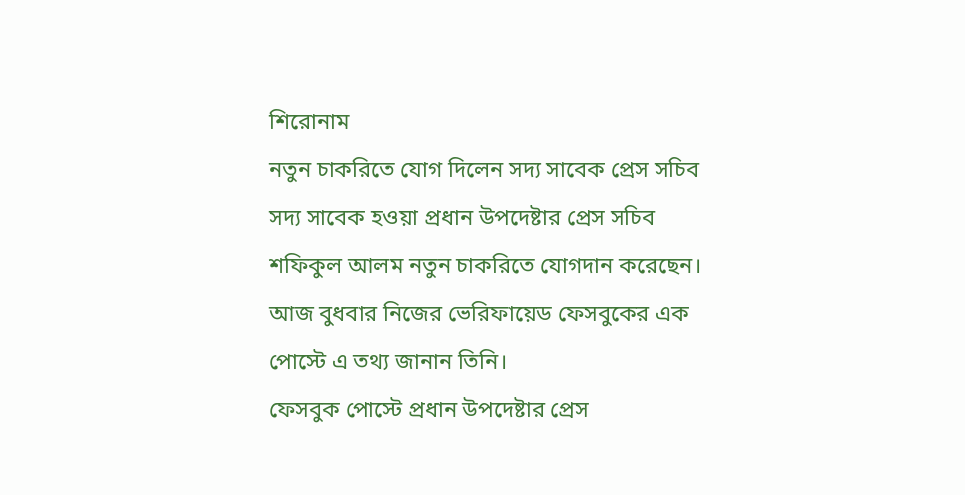শিরোনাম
নতুন চাকরিতে যোগ দিলেন সদ্য সাবেক প্রেস সচিব
সদ্য সাবেক হওয়া প্রধান উপদেষ্টার প্রেস সচিব শফিকুল আলম নতুন চাকরিতে যোগদান করেছেন।
আজ বুধবার নিজের ভেরিফায়েড ফেসবুকের এক পোস্টে এ তথ্য জানান তিনি।
ফেসবুক পোস্টে প্রধান উপদেষ্টার প্রেস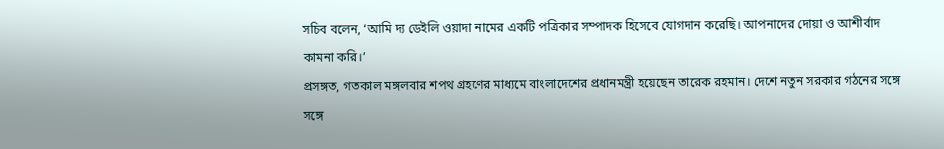সচিব বলেন, ‘আমি দ্য ডেইলি ওয়াদা নামের একটি পত্রিকার সম্পাদক হিসেবে যোগদান করেছি। আপনাদের দোয়া ও আশীর্বাদ কামনা করি।’
প্রসঙ্গত, গতকাল মঙ্গলবার শপথ গ্রহণের মাধ্যমে বাংলাদেশের প্রধানমন্ত্রী হয়েছেন তারেক রহমান। দেশে নতুন সরকার গঠনের সঙ্গে সঙ্গে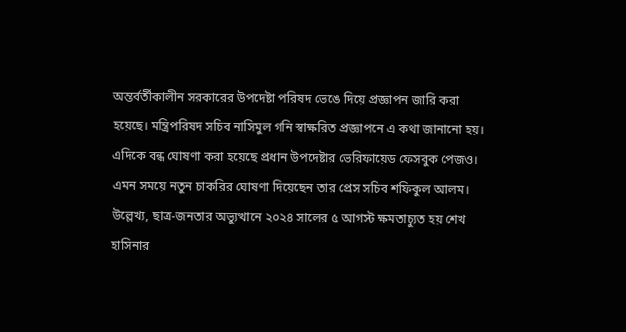অন্তর্বর্তীকালীন সরকারের উপদেষ্টা পরিষদ ভেঙে দিয়ে প্রজ্ঞাপন জারি করা হয়েছে। মন্ত্রিপরিষদ সচিব নাসিমুল গনি স্বাক্ষরিত প্রজ্ঞাপনে এ কথা জানানো হয়।
এদিকে বন্ধ ঘোষণা করা হয়েছে প্রধান উপদেষ্টার ভেরিফায়েড ফেসবুক পেজও। এমন সময়ে নতুন চাকরির ঘোষণা দিয়েছেন তার প্রেস সচিব শফিকুল আলম।
উল্লেখ্য, ছাত্র-জনতার অভ্যুত্থানে ২০২৪ সালের ৫ আগস্ট ক্ষমতাচ্যুত হয় শেখ হাসিনার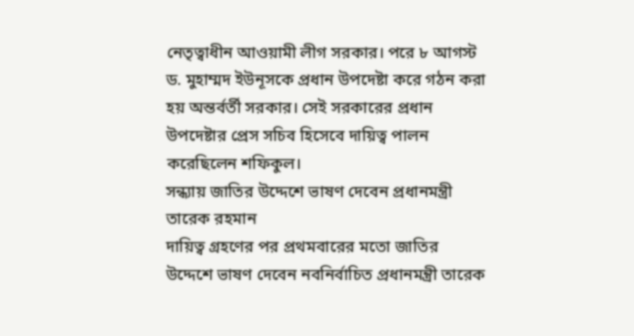নেতৃত্বাধীন আওয়ামী লীগ সরকার। পরে ৮ আগস্ট ড. মুহাম্মদ ইউনূসকে প্রধান উপদেষ্টা করে গঠন করা হয় অন্তর্বর্তী সরকার। সেই সরকারের প্রধান উপদেষ্টার প্রেস সচিব হিসেবে দায়িত্ব পালন করেছিলেন শফিকুল।
সন্ধ্যায় জাতির উদ্দেশে ভাষণ দেবেন প্রধানমন্ত্রী তারেক রহমান
দায়িত্ব গ্রহণের পর প্রথমবারের মতো জাতির উদ্দেশে ভাষণ দেবেন নবনির্বাচিত প্রধানমন্ত্রী তারেক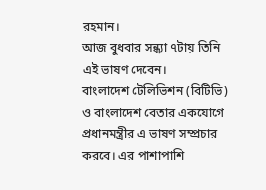রহমান।
আজ বুধবার সন্ধ্যা ৭টায় তিনি এই ভাষণ দেবেন।
বাংলাদেশ টেলিভিশন (বিটিভি) ও বাংলাদেশ বেতার একযোগে প্রধানমন্ত্রীর এ ভাষণ সম্প্রচার করবে। এর পাশাপাশি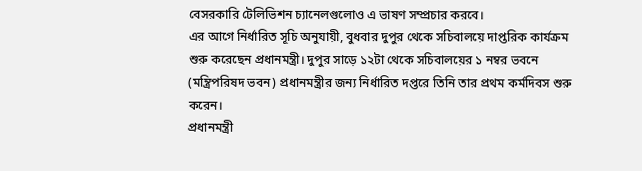বেসরকারি টেলিভিশন চ্যানেলগুলোও এ ভাষণ সম্প্রচার করবে।
এর আগে নির্ধারিত সূচি অনুযায়ী, বুধবার দুপুর থেকে সচিবালয়ে দাপ্তরিক কার্যক্রম শুরু করেছেন প্রধানমন্ত্রী। দুপুর সাড়ে ১২টা থেকে সচিবালয়ের ১ নম্বর ভবনে (মন্ত্রিপরিষদ ভবন) প্রধানমন্ত্রীর জন্য নির্ধারিত দপ্তরে তিনি তার প্রথম কর্মদিবস শুরু করেন।
প্রধানমন্ত্রী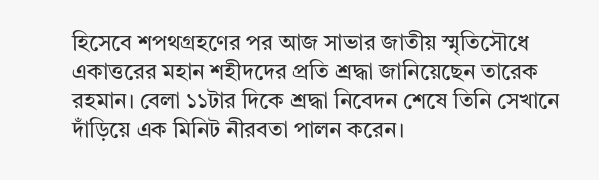হিসেবে শপথগ্রহণের পর আজ সাভার জাতীয় স্মৃতিসৌধে একাত্তরের মহান শহীদদের প্রতি শ্রদ্ধা জানিয়েছেন তারেক রহমান। বেলা ১১টার দিকে শ্রদ্ধা নিবেদন শেষে তিনি সেখানে দাঁড়িয়ে এক মিনিট নীরবতা পালন করেন।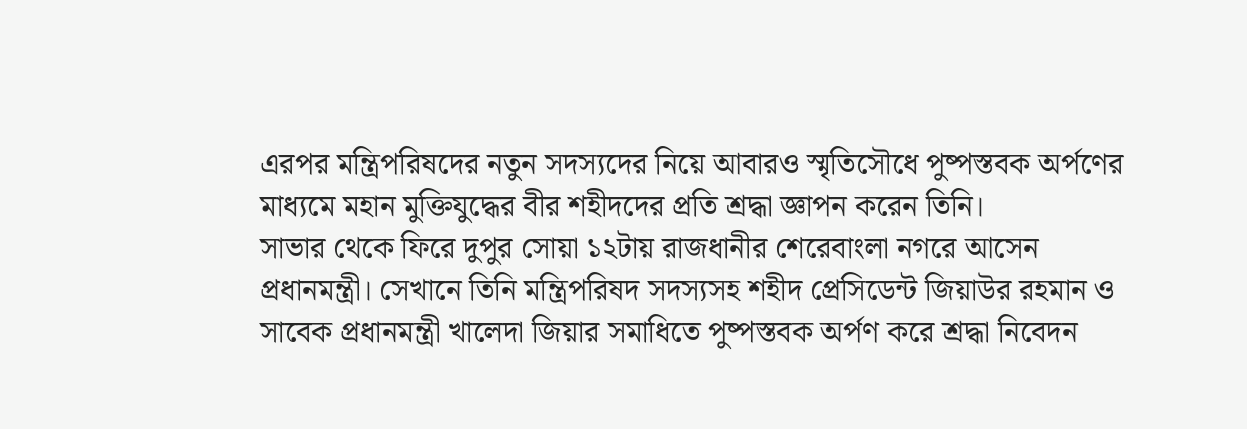এরপর মন্ত্রিপরিষদের নতুন সদস্যদের নিয়ে আবারও স্মৃতিসৌধে পুষ্পস্তবক অর্পণের মাধ্যমে মহান মুক্তিযুদ্ধের বীর শহীদদের প্রতি শ্রদ্ধা জ্ঞাপন করেন তিনি।
সাভার থেকে ফিরে দুপুর সোয়া ১২টায় রাজধানীর শেরেবাংলা নগরে আসেন প্রধানমন্ত্রী। সেখানে তিনি মন্ত্রিপরিষদ সদস্যসহ শহীদ প্রেসিডেন্ট জিয়াউর রহমান ও সাবেক প্রধানমন্ত্রী খালেদা জিয়ার সমাধিতে পুষ্পস্তবক অর্পণ করে শ্রদ্ধা নিবেদন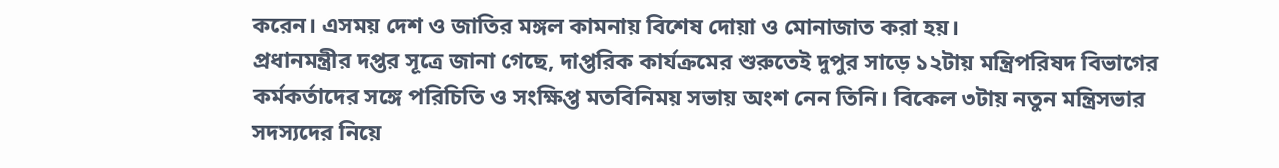করেন। এসময় দেশ ও জাতির মঙ্গল কামনায় বিশেষ দোয়া ও মোনাজাত করা হয়।
প্রধানমন্ত্রীর দপ্তর সূত্রে জানা গেছে, দাপ্তরিক কার্যক্রমের শুরুতেই দুপুর সাড়ে ১২টায় মন্ত্রিপরিষদ বিভাগের কর্মকর্তাদের সঙ্গে পরিচিতি ও সংক্ষিপ্ত মতবিনিময় সভায় অংশ নেন তিনি। বিকেল ৩টায় নতুন মন্ত্রিসভার সদস্যদের নিয়ে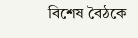বিশেষ বৈঠকে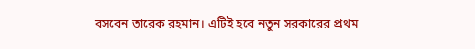বসবেন তারেক রহমান। এটিই হবে নতুন সরকারের প্রথম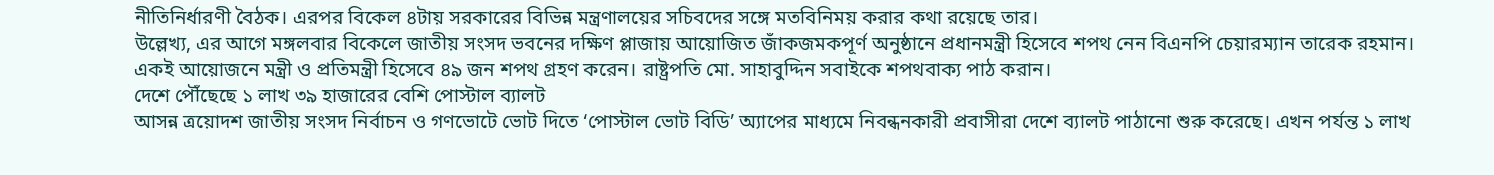নীতিনির্ধারণী বৈঠক। এরপর বিকেল ৪টায় সরকারের বিভিন্ন মন্ত্রণালয়ের সচিবদের সঙ্গে মতবিনিময় করার কথা রয়েছে তার।
উল্লেখ্য, এর আগে মঙ্গলবার বিকেলে জাতীয় সংসদ ভবনের দক্ষিণ প্লাজায় আয়োজিত জাঁকজমকপূর্ণ অনুষ্ঠানে প্রধানমন্ত্রী হিসেবে শপথ নেন বিএনপি চেয়ারম্যান তারেক রহমান। একই আয়োজনে মন্ত্রী ও প্রতিমন্ত্রী হিসেবে ৪৯ জন শপথ গ্রহণ করেন। রাষ্ট্রপতি মো. সাহাবুদ্দিন সবাইকে শপথবাক্য পাঠ করান।
দেশে পৌঁছেছে ১ লাখ ৩৯ হাজারের বেশি পোস্টাল ব্যালট
আসন্ন ত্রয়োদশ জাতীয় সংসদ নির্বাচন ও গণভোটে ভোট দিতে ‘পোস্টাল ভোট বিডি’ অ্যাপের মাধ্যমে নিবন্ধনকারী প্রবাসীরা দেশে ব্যালট পাঠানো শুরু করেছে। এখন পর্যন্ত ১ লাখ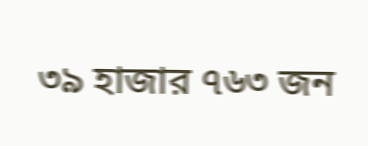৩৯ হাজার ৭৬৩ জন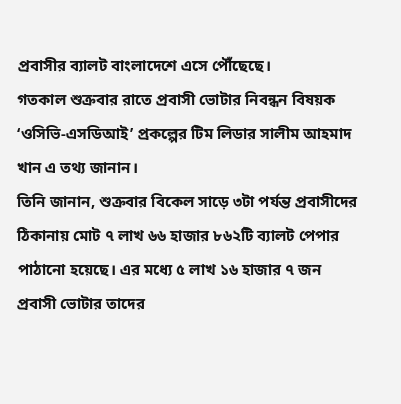প্রবাসীর ব্যালট বাংলাদেশে এসে পৌঁছেছে।
গতকাল শুক্রবার রাতে প্রবাসী ভোটার নিবন্ধন বিষয়ক ‘ওসিভি-এসডিআই’ প্রকল্পের টিম লিডার সালীম আহমাদ খান এ তথ্য জানান।
তিনি জানান, শুক্রবার বিকেল সাড়ে ৩টা পর্যন্ত প্রবাসীদের ঠিকানায় মোট ৭ লাখ ৬৬ হাজার ৮৬২টি ব্যালট পেপার পাঠানো হয়েছে। এর মধ্যে ৫ লাখ ১৬ হাজার ৭ জন প্রবাসী ভোটার তাদের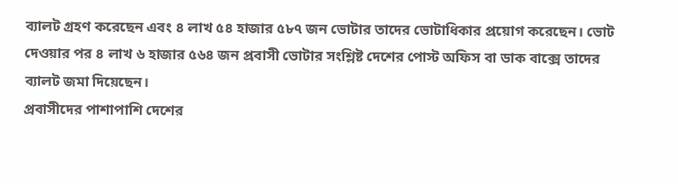ব্যালট গ্রহণ করেছেন এবং ৪ লাখ ৫৪ হাজার ৫৮৭ জন ভোটার তাদের ভোটাধিকার প্রয়োগ করেছেন। ভোট দেওয়ার পর ৪ লাখ ৬ হাজার ৫৬৪ জন প্রবাসী ভোটার সংশ্লিষ্ট দেশের পোস্ট অফিস বা ডাক বাক্সে তাদের ব্যালট জমা দিয়েছেন।
প্রবাসীদের পাশাপাশি দেশের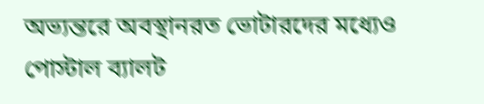অভ্যন্তরে অবস্থানরত ভোটারদের মধ্যেও পোস্টাল ব্যালট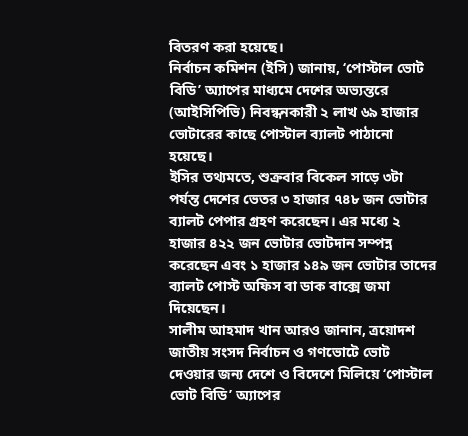বিতরণ করা হয়েছে।
নির্বাচন কমিশন (ইসি) জানায়, ‘পোস্টাল ভোট বিডি’ অ্যাপের মাধ্যমে দেশের অভ্যন্তরে (আইসিপিভি) নিবন্ধনকারী ২ লাখ ৬৯ হাজার ভোটারের কাছে পোস্টাল ব্যালট পাঠানো হয়েছে।
ইসির তথ্যমতে, শুক্রবার বিকেল সাড়ে ৩টা পর্যন্ত দেশের ভেতর ৩ হাজার ৭৪৮ জন ভোটার ব্যালট পেপার গ্রহণ করেছেন। এর মধ্যে ২ হাজার ৪২২ জন ভোটার ভোটদান সম্পন্ন করেছেন এবং ১ হাজার ১৪৯ জন ভোটার তাদের ব্যালট পোস্ট অফিস বা ডাক বাক্সে জমা দিয়েছেন।
সালীম আহমাদ খান আরও জানান, ত্রয়োদশ জাতীয় সংসদ নির্বাচন ও গণভোটে ভোট দেওয়ার জন্য দেশে ও বিদেশে মিলিয়ে ‘পোস্টাল ভোট বিডি’ অ্যাপের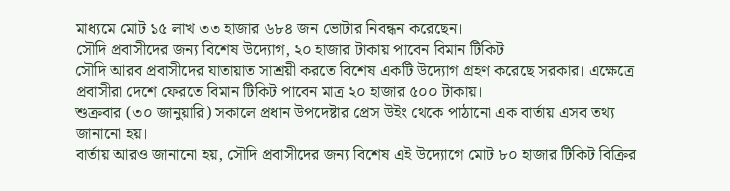মাধ্যমে মোট ১৫ লাখ ৩৩ হাজার ৬৮৪ জন ভোটার নিবন্ধন করেছেন।
সৌদি প্রবাসীদের জন্য বিশেষ উদ্যোগ, ২০ হাজার টাকায় পাবেন বিমান টিকিট
সৌদি আরব প্রবাসীদের যাতায়াত সাশ্রয়ী করতে বিশেষ একটি উদ্যোগ গ্রহণ করেছে সরকার। এক্ষেত্রে প্রবাসীরা দেশে ফেরতে বিমান টিকিট পাবেন মাত্র ২০ হাজার ৫০০ টাকায়।
শুক্রবার (৩০ জানুয়ারি) সকালে প্রধান উপদেষ্টার প্রেস উইং থেকে পাঠানো এক বার্তায় এসব তথ্য জানানো হয়।
বার্তায় আরও জানানো হয়, সৌদি প্রবাসীদের জন্য বিশেষ এই উদ্যোগে মোট ৮০ হাজার টিকিট বিক্রির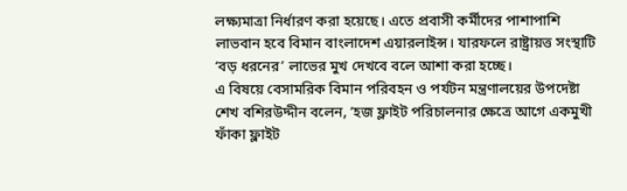লক্ষ্যমাত্রা নির্ধারণ করা হয়েছে। এতে প্রবাসী কর্মীদের পাশাপাশি লাভবান হবে বিমান বাংলাদেশ এয়ারলাইন্স। যারফলে রাষ্ট্রায়ত্ত সংস্থাটি ‘বড় ধরনের’ লাভের মুখ দেখবে বলে আশা করা হচ্ছে।
এ বিষয়ে বেসামরিক বিমান পরিবহন ও পর্যটন মন্ত্রণালয়ের উপদেষ্টা শেখ বশিরউদ্দীন বলেন, ‘হজ ফ্লাইট পরিচালনার ক্ষেত্রে আগে একমুখী ফাঁকা ফ্লাইট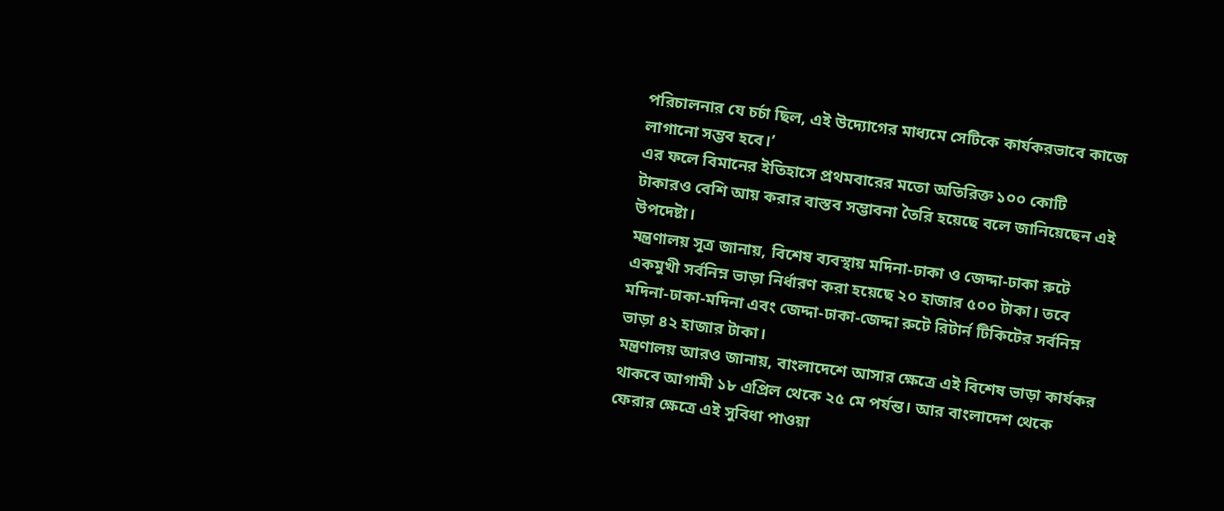পরিচালনার যে চর্চা ছিল, এই উদ্যোগের মাধ্যমে সেটিকে কার্যকরভাবে কাজে লাগানো সম্ভব হবে।’
এর ফলে বিমানের ইতিহাসে প্রথমবারের মতো অতিরিক্ত ১০০ কোটি টাকারও বেশি আয় করার বাস্তব সম্ভাবনা তৈরি হয়েছে বলে জানিয়েছেন এই উপদেষ্টা।
মন্ত্রণালয় সূত্র জানায়, বিশেষ ব্যবস্থায় মদিনা-ঢাকা ও জেদ্দা-ঢাকা রুটে একমুখী সর্বনিম্ন ভাড়া নির্ধারণ করা হয়েছে ২০ হাজার ৫০০ টাকা। তবে মদিনা-ঢাকা-মদিনা এবং জেদ্দা-ঢাকা-জেদ্দা রুটে রিটার্ন টিকিটের সর্বনিম্ন ভাড়া ৪২ হাজার টাকা।
মন্ত্রণালয় আরও জানায়, বাংলাদেশে আসার ক্ষেত্রে এই বিশেষ ভাড়া কার্যকর থাকবে আগামী ১৮ এপ্রিল থেকে ২৫ মে পর্যন্ত। আর বাংলাদেশ থেকে ফেরার ক্ষেত্রে এই সুবিধা পাওয়া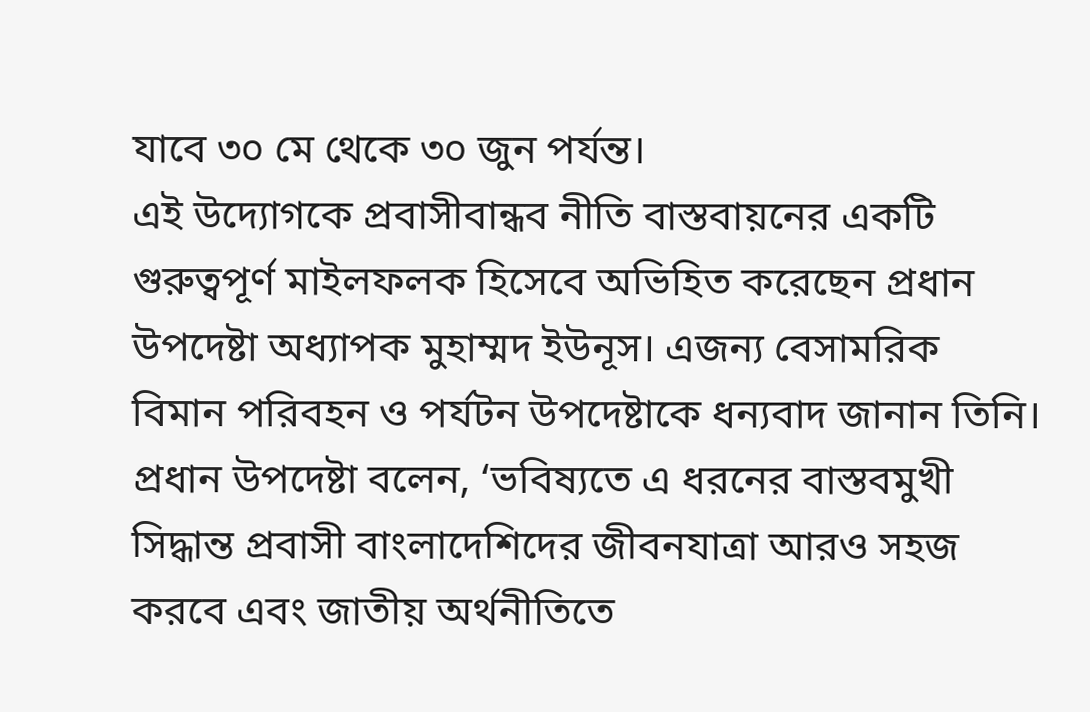যাবে ৩০ মে থেকে ৩০ জুন পর্যন্ত।
এই উদ্যোগকে প্রবাসীবান্ধব নীতি বাস্তবায়নের একটি গুরুত্বপূর্ণ মাইলফলক হিসেবে অভিহিত করেছেন প্রধান উপদেষ্টা অধ্যাপক মুহাম্মদ ইউনূস। এজন্য বেসামরিক বিমান পরিবহন ও পর্যটন উপদেষ্টাকে ধন্যবাদ জানান তিনি।
প্রধান উপদেষ্টা বলেন, ‘ভবিষ্যতে এ ধরনের বাস্তবমুখী সিদ্ধান্ত প্রবাসী বাংলাদেশিদের জীবনযাত্রা আরও সহজ করবে এবং জাতীয় অর্থনীতিতে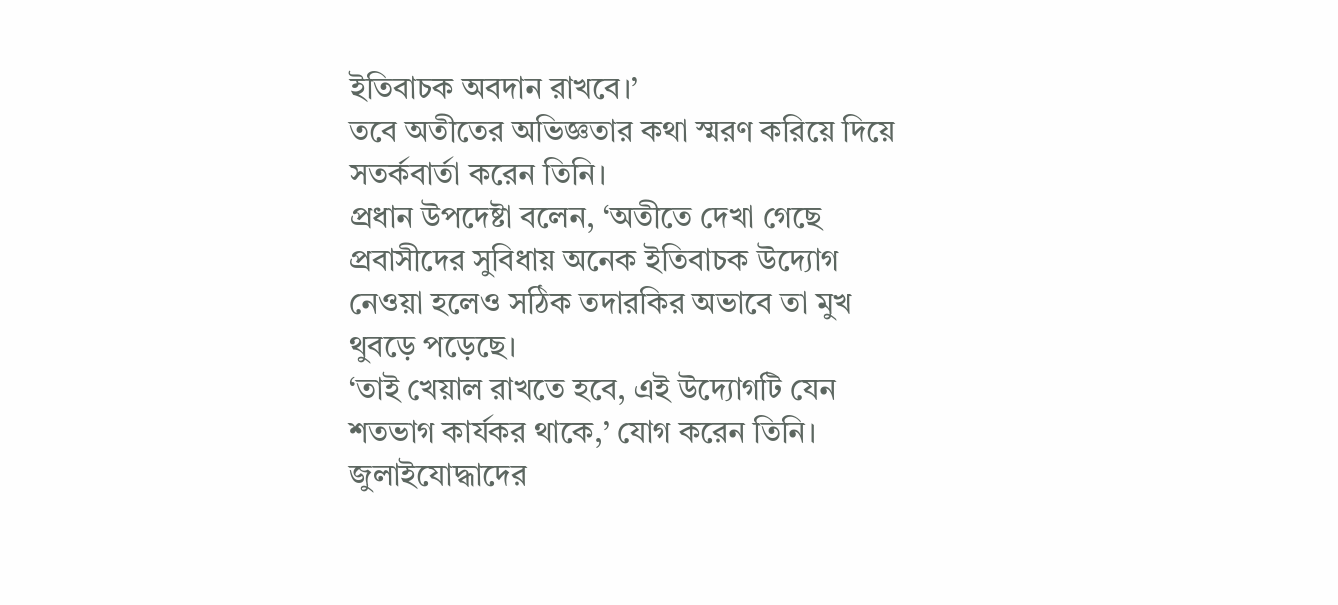ইতিবাচক অবদান রাখবে।’
তবে অতীতের অভিজ্ঞতার কথা স্মরণ করিয়ে দিয়ে সতর্কবার্তা করেন তিনি।
প্রধান উপদেষ্টা বলেন, ‘অতীতে দেখা গেছে প্রবাসীদের সুবিধায় অনেক ইতিবাচক উদ্যোগ নেওয়া হলেও সঠিক তদারকির অভাবে তা মুখ থুবড়ে পড়েছে।
‘তাই খেয়াল রাখতে হবে, এই উদ্যোগটি যেন শতভাগ কার্যকর থাকে,’ যোগ করেন তিনি।
জুলাইযোদ্ধাদের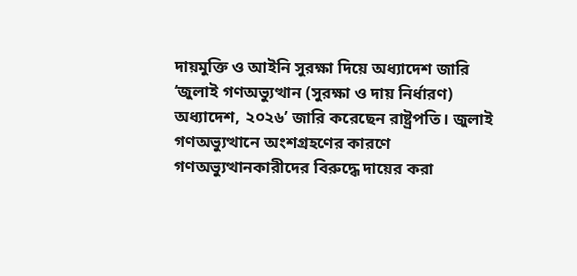দায়মুক্তি ও আইনি সুরক্ষা দিয়ে অধ্যাদেশ জারি
‘জুলাই গণঅভ্যুত্থান (সুরক্ষা ও দায় নির্ধারণ) অধ্যাদেশ, ২০২৬’ জারি করেছেন রাষ্ট্রপতি। জুলাই গণঅভ্যুত্থানে অংশগ্রহণের কারণে গণঅভ্যুত্থানকারীদের বিরুদ্ধে দায়ের করা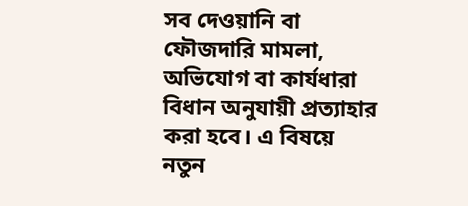সব দেওয়ানি বা ফৌজদারি মামলা, অভিযোগ বা কার্যধারা বিধান অনুযায়ী প্রত্যাহার করা হবে। এ বিষয়ে নতুন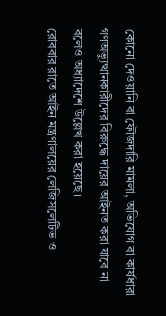কোনো দেওয়ানি বা ফৌজদারি মামলা, অভিযোগ বা কার্যধারা গণঅভ্যুত্থানকারীদের বিরুদ্ধে দায়ের আইনত করা যাবে না বলেও অধ্যাদেশে উল্লেখ করা হয়েছে।
রোববার রাতে আইন মন্ত্রণালয়ের লেজিসলেটিভ ও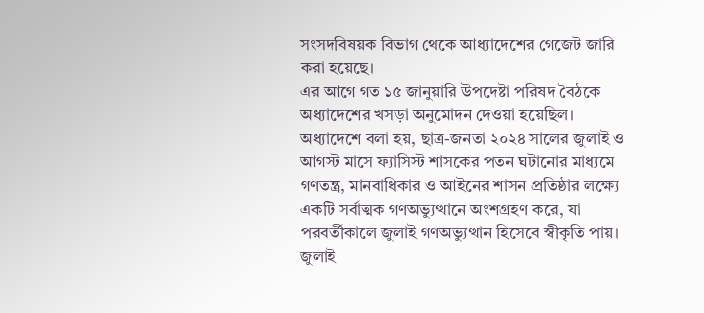সংসদবিষয়ক বিভাগ থেকে আধ্যাদেশের গেজেট জারি করা হয়েছে।
এর আগে গত ১৫ জানুয়ারি উপদেষ্টা পরিষদ বৈঠকে অধ্যাদেশের খসড়া অনুমোদন দেওয়া হয়েছিল।
অধ্যাদেশে বলা হয়, ছাত্র-জনতা ২০২৪ সালের জুলাই ও আগস্ট মাসে ফ্যাসিস্ট শাসকের পতন ঘটানোর মাধ্যমে গণতন্ত্র, মানবাধিকার ও আইনের শাসন প্রতিষ্ঠার লক্ষ্যে একটি সর্বাত্মক গণঅভ্যুত্থানে অংশগ্রহণ করে, যা পরবর্তীকালে জুলাই গণঅভ্যুত্থান হিসেবে স্বীকৃতি পায়। জুলাই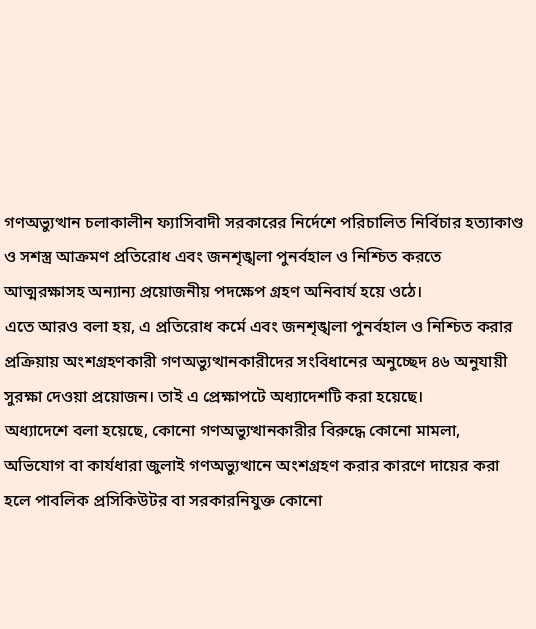গণঅভ্যুত্থান চলাকালীন ফ্যাসিবাদী সরকারের নির্দেশে পরিচালিত নির্বিচার হত্যাকাণ্ড ও সশস্ত্র আক্রমণ প্রতিরোধ এবং জনশৃঙ্খলা পুনর্বহাল ও নিশ্চিত করতে আত্মরক্ষাসহ অন্যান্য প্রয়োজনীয় পদক্ষেপ গ্রহণ অনিবার্য হয়ে ওঠে।
এতে আরও বলা হয়, এ প্রতিরোধ কর্মে এবং জনশৃঙ্খলা পুনর্বহাল ও নিশ্চিত করার প্রক্রিয়ায় অংশগ্রহণকারী গণঅভ্যুত্থানকারীদের সংবিধানের অনুচ্ছেদ ৪৬ অনুযায়ী সুরক্ষা দেওয়া প্রয়োজন। তাই এ প্রেক্ষাপটে অধ্যাদেশটি করা হয়েছে।
অধ্যাদেশে বলা হয়েছে, কোনো গণঅভ্যুত্থানকারীর বিরুদ্ধে কোনো মামলা, অভিযোগ বা কার্যধারা জুলাই গণঅভ্যুত্থানে অংশগ্রহণ করার কারণে দায়ের করা হলে পাবলিক প্রসিকিউটর বা সরকারনিযুক্ত কোনো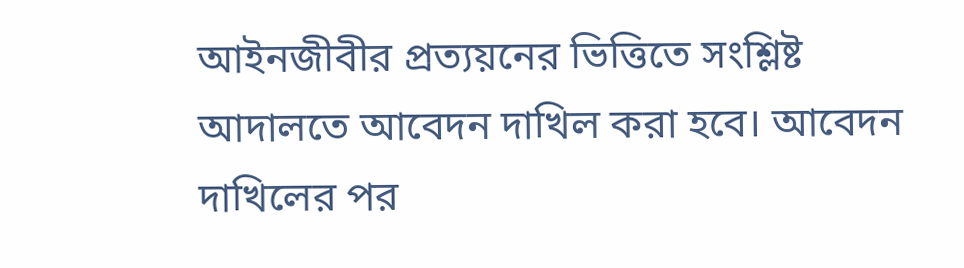আইনজীবীর প্রত্যয়নের ভিত্তিতে সংশ্লিষ্ট আদালতে আবেদন দাখিল করা হবে। আবেদন দাখিলের পর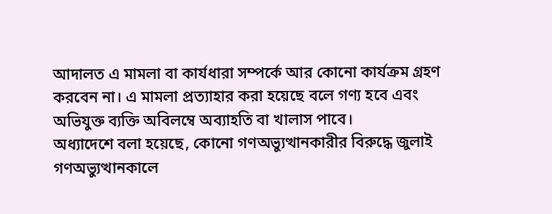আদালত এ মামলা বা কার্যধারা সম্পর্কে আর কোনো কার্যক্রম গ্রহণ করবেন না। এ মামলা প্রত্যাহার করা হয়েছে বলে গণ্য হবে এবং অভিযুক্ত ব্যক্তি অবিলম্বে অব্যাহতি বা খালাস পাবে।
অধ্যাদেশে বলা হয়েছে, কোনো গণঅভ্যুত্থানকারীর বিরুদ্ধে জুলাই গণঅভ্যুত্থানকালে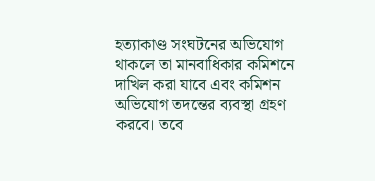হত্যাকাণ্ড সংঘটনের অভিযোগ থাকলে তা মানবাধিকার কমিশনে দাখিল করা যাবে এবং কমিশন অভিযোগ তদন্তের ব্যবস্থা গ্রহণ করবে। তবে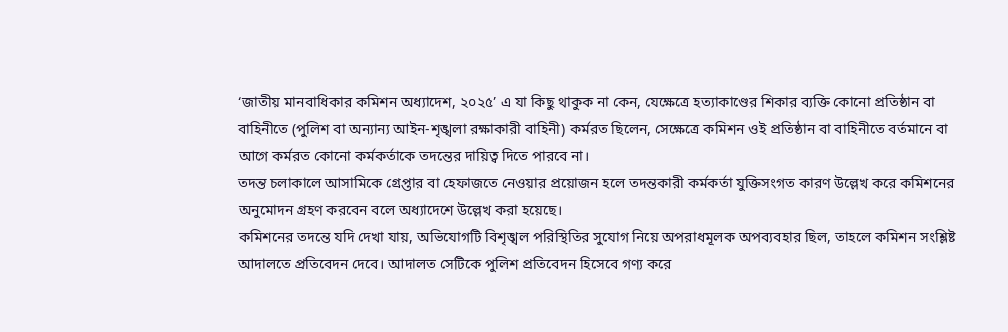‘জাতীয় মানবাধিকার কমিশন অধ্যাদেশ, ২০২৫’ এ যা কিছু থাকুক না কেন, যেক্ষেত্রে হত্যাকাণ্ডের শিকার ব্যক্তি কোনো প্রতিষ্ঠান বা বাহিনীতে (পুলিশ বা অন্যান্য আইন-শৃঙ্খলা রক্ষাকারী বাহিনী) কর্মরত ছিলেন, সেক্ষেত্রে কমিশন ওই প্রতিষ্ঠান বা বাহিনীতে বর্তমানে বা আগে কর্মরত কোনো কর্মকর্তাকে তদন্তের দায়িত্ব দিতে পারবে না।
তদন্ত চলাকালে আসামিকে গ্রেপ্তার বা হেফাজতে নেওয়ার প্রয়োজন হলে তদন্তকারী কর্মকর্তা যুক্তিসংগত কারণ উল্লেখ করে কমিশনের অনুমোদন গ্রহণ করবেন বলে অধ্যাদেশে উল্লেখ করা হয়েছে।
কমিশনের তদন্তে যদি দেখা যায়, অভিযোগটি বিশৃঙ্খল পরিস্থিতির সুযোগ নিয়ে অপরাধমূলক অপব্যবহার ছিল, তাহলে কমিশন সংশ্লিষ্ট আদালতে প্রতিবেদন দেবে। আদালত সেটিকে পুলিশ প্রতিবেদন হিসেবে গণ্য করে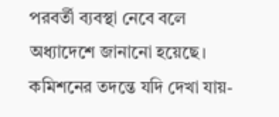পরবর্তী ব্যবস্থা নেবে বলে অধ্যাদেশে জানানো হয়েছে।
কমিশনের তদন্তে যদি দেখা যায়-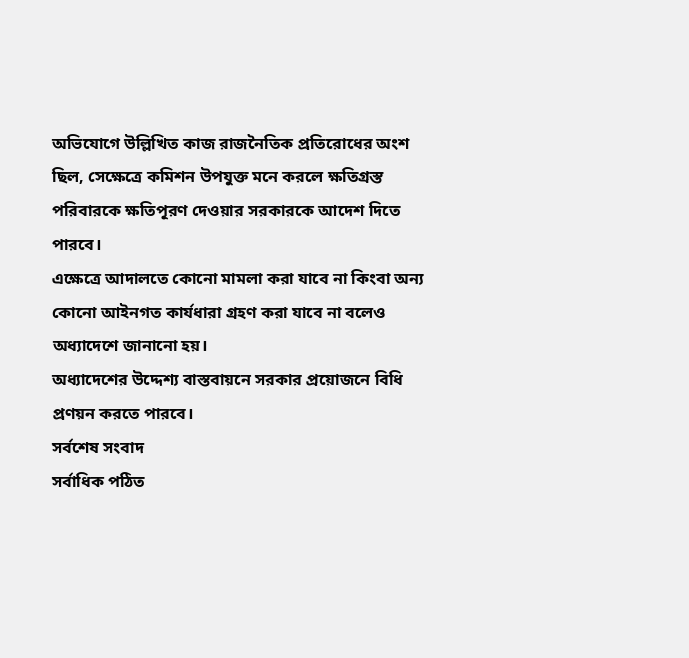অভিযোগে উল্লিখিত কাজ রাজনৈতিক প্রতিরোধের অংশ ছিল, সেক্ষেত্রে কমিশন উপযুক্ত মনে করলে ক্ষতিগ্রস্ত পরিবারকে ক্ষতিপূরণ দেওয়ার সরকারকে আদেশ দিতে পারবে।
এক্ষেত্রে আদালতে কোনো মামলা করা যাবে না কিংবা অন্য কোনো আইনগত কার্যধারা গ্রহণ করা যাবে না বলেও অধ্যাদেশে জানানো হয়।
অধ্যাদেশের উদ্দেশ্য বাস্তবায়নে সরকার প্রয়োজনে বিধি প্রণয়ন করতে পারবে।
সর্বশেষ সংবাদ
সর্বাধিক পঠিত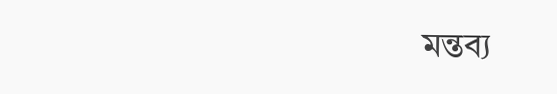মন্তব্য